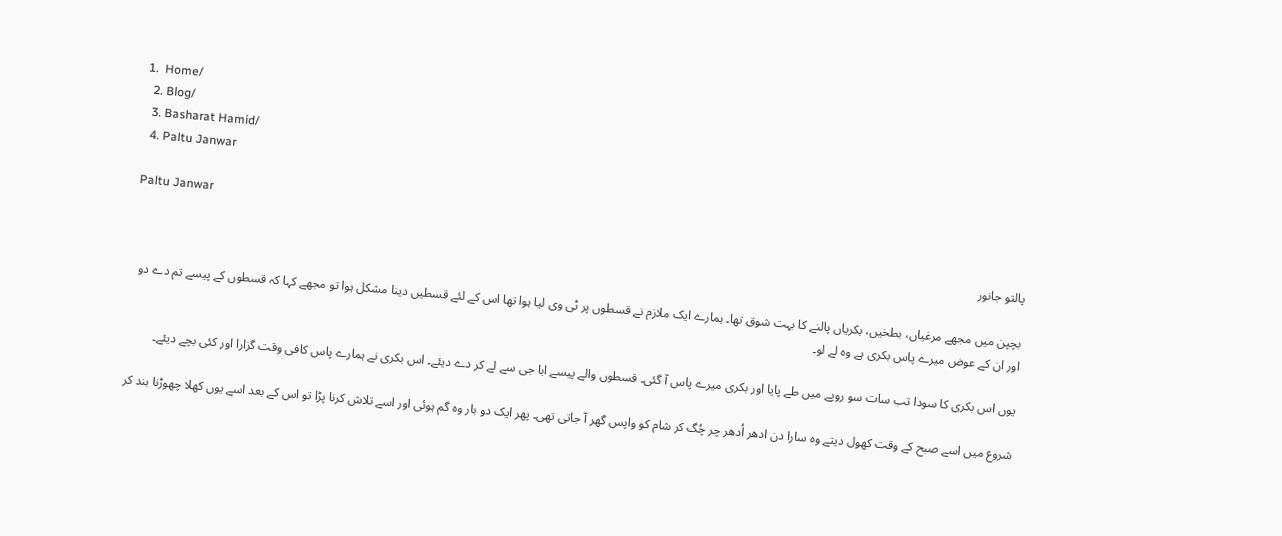1.  Home/
  2. Blog/
  3. Basharat Hamid/
  4. Paltu Janwar

Paltu Janwar

پالتو جانور

بچپن میں مجھے مرغیاں، بطخیں، بکریاں پالنے کا بہت شوق تھا۔ ہمارے ایک ملازم نے قسطوں پر ٹی وی لیا ہوا تھا اس کے لئے قسطیں دینا مشکل ہوا تو مجھے کہا کہ قسطوں کے پیسے تم دے دو اور ان کے عوض میرے پاس بکری ہے وہ لے لو۔

یوں اس بکری کا سودا تب سات سو روپے میں طے پایا اور بکری میرے پاس آ گئی۔ قسطوں والے پیسے ابا جی سے لے کر دے دیئے۔ اس بکری نے ہمارے پاس کافی وقت گزارا اور کئی بچے دیئے۔

شروع میں اسے صبح کے وقت کھول دیتے وہ سارا دن ادھر اُدھر چر چُگ کر شام کو واپس گھر آ جاتی تھی۔ پھر ایک دو بار وہ گم ہوئی اور اسے تلاش کرنا پڑا تو اس کے بعد اسے یوں کھلا چھوڑنا بند کر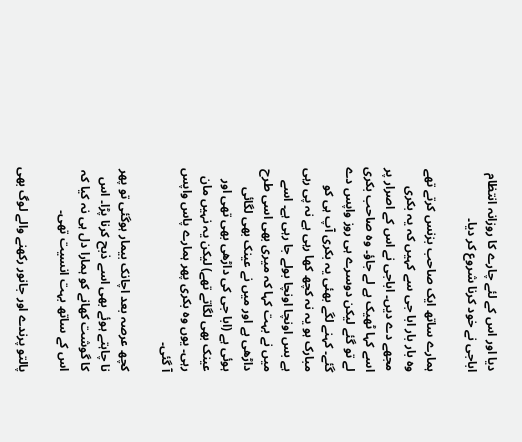دیا اور اس کے لئے چارے کا روزانہ انتظام اباجی نے خود کرنا شروع کر دیا۔

ہمارے ساتھ ایک صاحب بزنس کرتے تھے وہ بار بار ابا جی سے کہیں کہ یہ بکری مجھے دے دیں۔ اباجی نے اس کے اصرار پر اسے کہا ٹھیک ہے لے جاؤ۔ وہ صاحب بکری لے تو گئے لیکن دوسرے ہی روز واپس دے گئے۔ کہنے لگے بھئی یہ بکری آپ ہی کو مبارک ہو یہ نہ کچھ کھا رہی ہے نہ پی رہی ہے بس اونچا اونچا بولے جا رہی ہے۔ اسے میں نے بہت کہا کہ میری بھی اسی طرح داڑھی ہے اور میں نے عینک بھی لگائی ہوئی ہے (ابا جی کی داڑھی بھی تھی اور عینک بھی لگاتے تھے) لیکن یہ نہیں مان رہی۔ یوں وہ بکری پھر ہمارے پاس واپس آ گئی۔

کچھ عرصہ بعد اچانک بیمار ہوگئی تو پھر نا چاہتے ہوئے بھی اسے ذبح کرنا پڑا۔ اس کا گوشت کھانے کو ہمارا دل ہی نہ کیا کہ اس کے ساتھ بہت انسیت تھی۔

پالتو پرندے اور جانور رکھنے والے لوگ بھی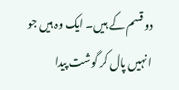دو قسم کے ہیں۔ ایک وہ ہیں جو انہیں پال کر گوشت پیدا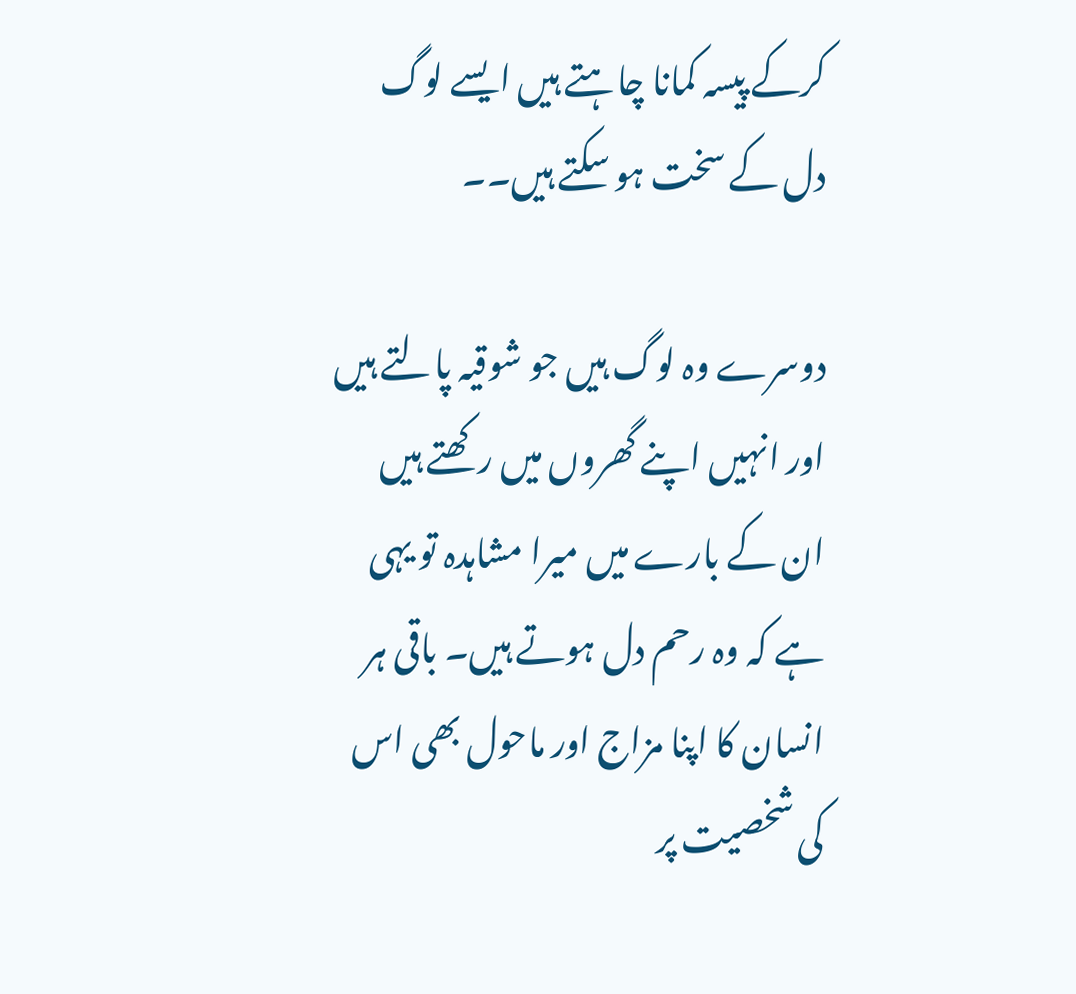کرکے پیسہ کمانا چاہتے ہیں ایسے لوگ دل کے سخت ہو سکتے ہیں۔۔

دوسرے وہ لوگ ہیں جو شوقیہ پالتے ہیں اور انہیں اپنے گھروں میں رکھتے ہیں ان کے بارے میں میرا مشاہدہ تو یہی ہے کہ وہ رحم دل ہوتے ہیں۔ باقی ہر انسان کا اپنا مزاج اور ماحول بھی اس کی شخصیت پر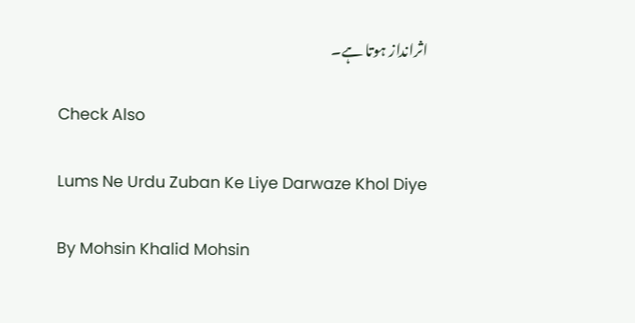اثرانداز ہوتا ہے۔

Check Also

Lums Ne Urdu Zuban Ke Liye Darwaze Khol Diye

By Mohsin Khalid Mohsin